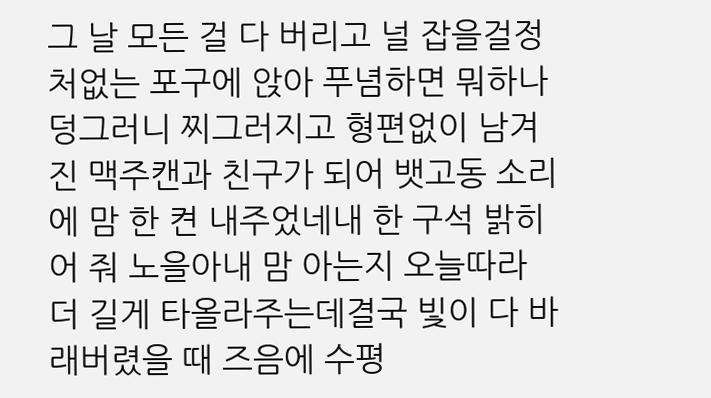그 날 모든 걸 다 버리고 널 잡을걸정처없는 포구에 앉아 푸념하면 뭐하나덩그러니 찌그러지고 형편없이 남겨진 맥주캔과 친구가 되어 뱃고동 소리에 맘 한 켠 내주었네내 한 구석 밝히어 줘 노을아내 맘 아는지 오늘따라 더 길게 타올라주는데결국 빛이 다 바래버렸을 때 즈음에 수평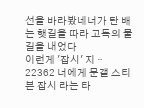선을 바라봤네너가 탄 배는 햇길을 따라 고독의 물길을 내었다
이런게 '잡시' 지ᆢ 22362 너에게 문갤 스티븐 잡시 라는 타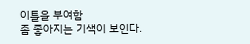이틀을 부여함
좀 좋아지는 기색이 보인다.